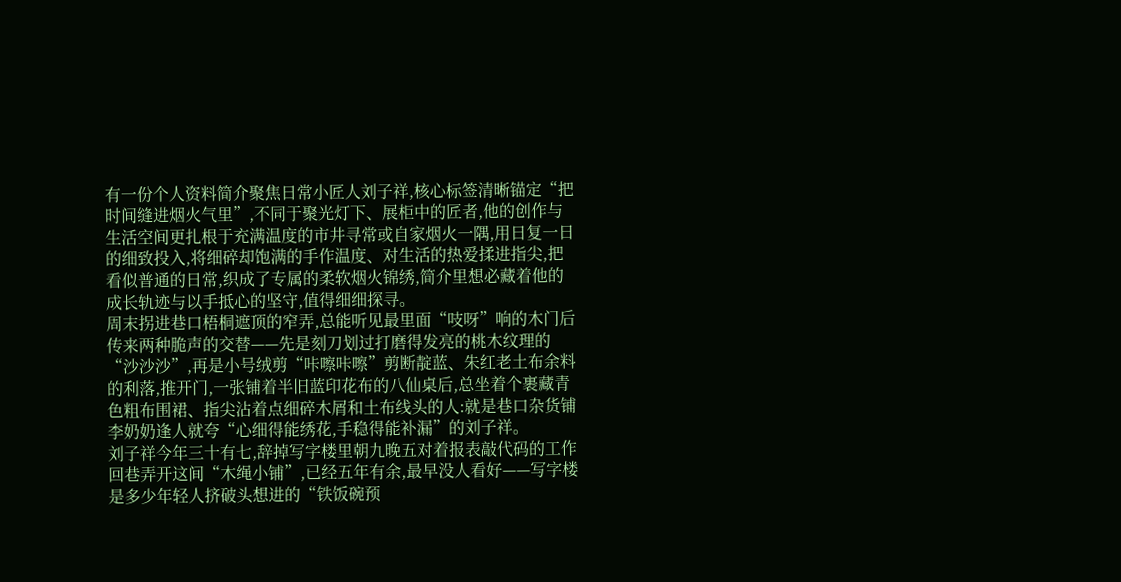有一份个人资料简介聚焦日常小匠人刘子祥,核心标签清晰锚定“把时间缝进烟火气里”,不同于聚光灯下、展柜中的匠者,他的创作与生活空间更扎根于充满温度的市井寻常或自家烟火一隅,用日复一日的细致投入,将细碎却饱满的手作温度、对生活的热爱揉进指尖,把看似普通的日常,织成了专属的柔软烟火锦绣,简介里想必藏着他的成长轨迹与以手抵心的坚守,值得细细探寻。
周末拐进巷口梧桐遮顶的窄弄,总能听见最里面“吱呀”响的木门后传来两种脆声的交替——先是刻刀划过打磨得发亮的桃木纹理的“沙沙沙”,再是小号绒剪“咔嚓咔嚓”剪断靛蓝、朱红老土布余料的利落,推开门,一张铺着半旧蓝印花布的八仙桌后,总坐着个裹藏青色粗布围裙、指尖沾着点细碎木屑和土布线头的人:就是巷口杂货铺李奶奶逢人就夸“心细得能绣花,手稳得能补漏”的刘子祥。
刘子祥今年三十有七,辞掉写字楼里朝九晚五对着报表敲代码的工作回巷弄开这间“木绳小铺”,已经五年有余,最早没人看好——写字楼是多少年轻人挤破头想进的“铁饭碗预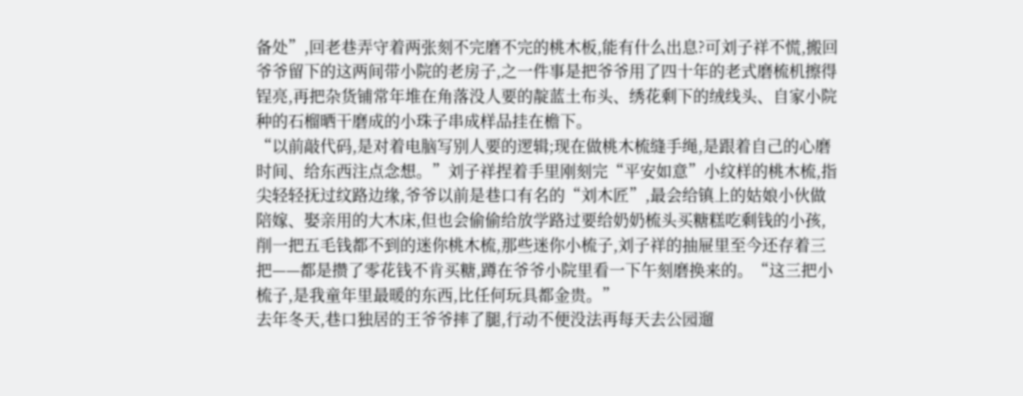备处”,回老巷弄守着两张刻不完磨不完的桃木板,能有什么出息?可刘子祥不慌,搬回爷爷留下的这两间带小院的老房子,之一件事是把爷爷用了四十年的老式磨梳机擦得锃亮,再把杂货铺常年堆在角落没人要的靛蓝土布头、绣花剩下的绒线头、自家小院种的石榴晒干磨成的小珠子串成样品挂在檐下。
“以前敲代码,是对着电脑写别人要的逻辑;现在做桃木梳缝手绳,是跟着自己的心磨时间、给东西注点念想。”刘子祥捏着手里刚刻完“平安如意”小纹样的桃木梳,指尖轻轻抚过纹路边缘,爷爷以前是巷口有名的“刘木匠”,最会给镇上的姑娘小伙做陪嫁、娶亲用的大木床,但也会偷偷给放学路过要给奶奶梳头买糖糕吃剩钱的小孩,削一把五毛钱都不到的迷你桃木梳,那些迷你小梳子,刘子祥的抽屉里至今还存着三把——都是攒了零花钱不肯买糖,蹲在爷爷小院里看一下午刻磨换来的。“这三把小梳子,是我童年里最暖的东西,比任何玩具都金贵。”
去年冬天,巷口独居的王爷爷摔了腿,行动不便没法再每天去公园遛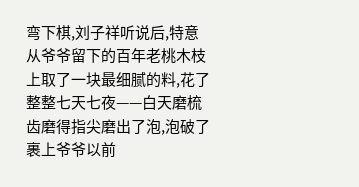弯下棋,刘子祥听说后,特意从爷爷留下的百年老桃木枝上取了一块最细腻的料,花了整整七天七夜——白天磨梳齿磨得指尖磨出了泡,泡破了裹上爷爷以前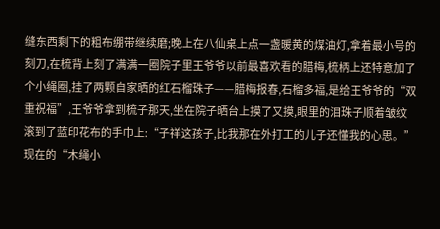缝东西剩下的粗布绷带继续磨;晚上在八仙桌上点一盏暖黄的煤油灯,拿着最小号的刻刀,在梳背上刻了满满一圈院子里王爷爷以前最喜欢看的腊梅,梳柄上还特意加了个小绳圈,挂了两颗自家晒的红石榴珠子——腊梅报春,石榴多福,是给王爷爷的“双重祝福”,王爷爷拿到梳子那天,坐在院子晒台上摸了又摸,眼里的泪珠子顺着皱纹滚到了蓝印花布的手巾上:“子祥这孩子,比我那在外打工的儿子还懂我的心思。”
现在的“木绳小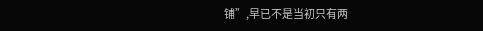铺”,早已不是当初只有两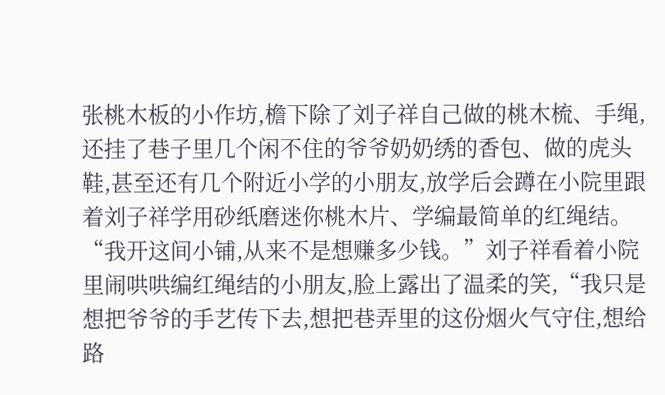张桃木板的小作坊,檐下除了刘子祥自己做的桃木梳、手绳,还挂了巷子里几个闲不住的爷爷奶奶绣的香包、做的虎头鞋,甚至还有几个附近小学的小朋友,放学后会蹲在小院里跟着刘子祥学用砂纸磨迷你桃木片、学编最简单的红绳结。“我开这间小铺,从来不是想赚多少钱。”刘子祥看着小院里闹哄哄编红绳结的小朋友,脸上露出了温柔的笑,“我只是想把爷爷的手艺传下去,想把巷弄里的这份烟火气守住,想给路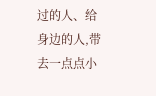过的人、给身边的人,带去一点点小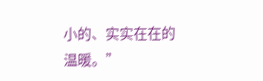小的、实实在在的温暖。”